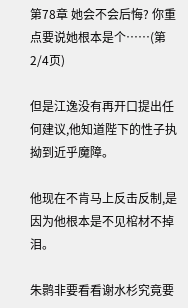第78章 她会不会后悔? 你重点要说她根本是个……(第2/4页)

但是江逸没有再开口提出任何建议,他知道陛下的性子执拗到近乎魔障。

他现在不肯马上反击反制,是因为他根本是不见棺材不掉泪。

朱鹮非要看看谢水杉究竟要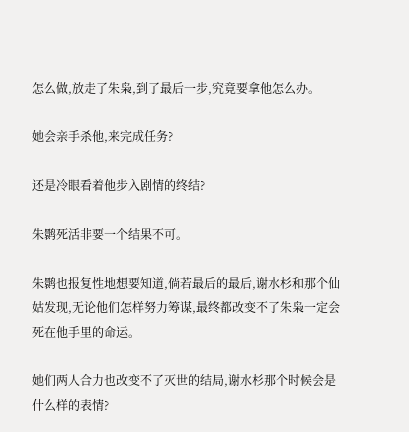怎么做,放走了朱枭,到了最后一步,究竟要拿他怎么办。

她会亲手杀他,来完成任务?

还是冷眼看着他步入剧情的终结?

朱鹮死活非要一个结果不可。

朱鹮也报复性地想要知道,倘若最后的最后,谢水杉和那个仙姑发现,无论他们怎样努力筹谋,最终都改变不了朱枭一定会死在他手里的命运。

她们两人合力也改变不了灭世的结局,谢水杉那个时候会是什么样的表情?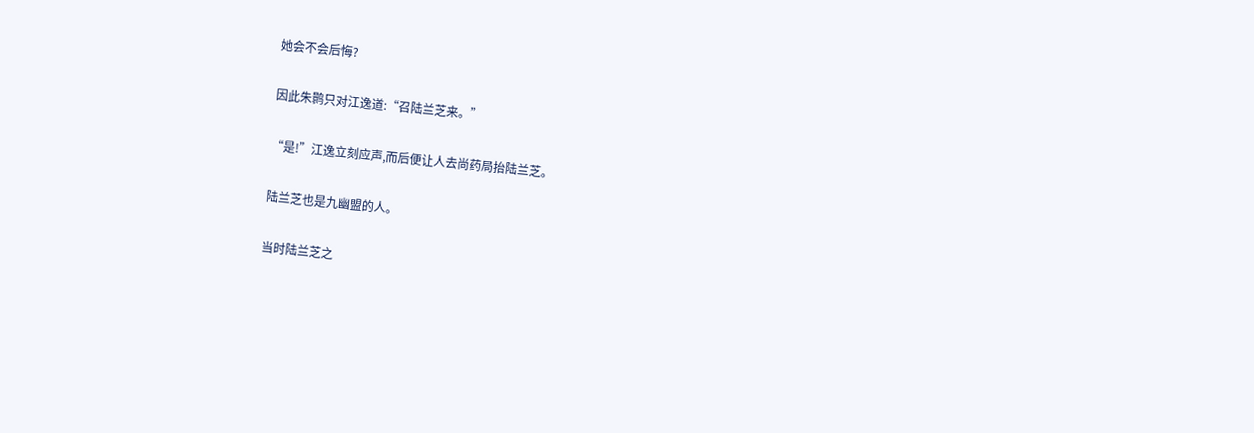她会不会后悔?

因此朱鹮只对江逸道:“召陆兰芝来。”

“是!”江逸立刻应声,而后便让人去尚药局抬陆兰芝。

陆兰芝也是九幽盟的人。

当时陆兰芝之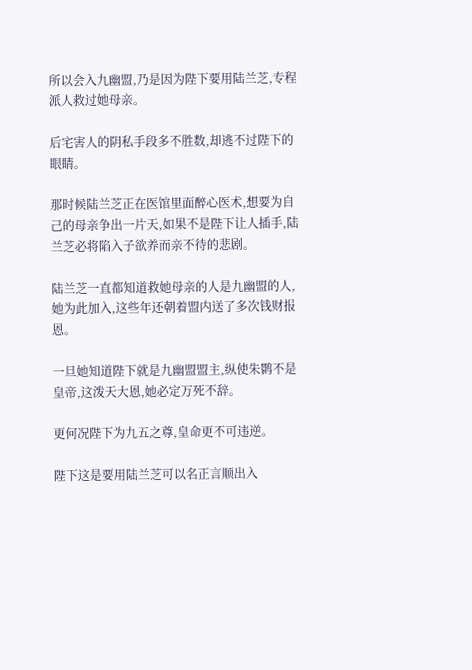所以会入九幽盟,乃是因为陛下要用陆兰芝,专程派人救过她母亲。

后宅害人的阴私手段多不胜数,却逃不过陛下的眼睛。

那时候陆兰芝正在医馆里面醉心医术,想要为自己的母亲争出一片天,如果不是陛下让人插手,陆兰芝必将陷入子欲养而亲不待的悲剧。

陆兰芝一直都知道救她母亲的人是九幽盟的人,她为此加入,这些年还朝着盟内送了多次钱财报恩。

一旦她知道陛下就是九幽盟盟主,纵使朱鹮不是皇帝,这泼天大恩,她必定万死不辞。

更何况陛下为九五之尊,皇命更不可违逆。

陛下这是要用陆兰芝可以名正言顺出入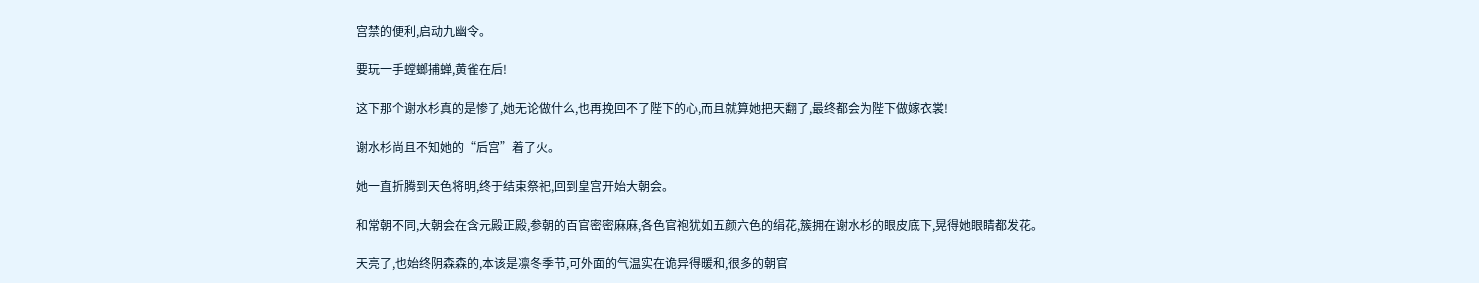宫禁的便利,启动九幽令。

要玩一手螳螂捕蝉,黄雀在后!

这下那个谢水杉真的是惨了,她无论做什么,也再挽回不了陛下的心,而且就算她把天翻了,最终都会为陛下做嫁衣裳!

谢水杉尚且不知她的“后宫”着了火。

她一直折腾到天色将明,终于结束祭祀,回到皇宫开始大朝会。

和常朝不同,大朝会在含元殿正殿,参朝的百官密密麻麻,各色官袍犹如五颜六色的绢花,簇拥在谢水杉的眼皮底下,晃得她眼睛都发花。

天亮了,也始终阴森森的,本该是凛冬季节,可外面的气温实在诡异得暖和,很多的朝官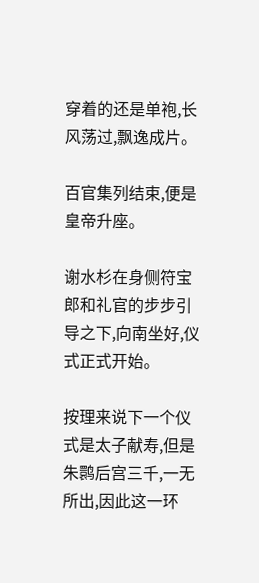穿着的还是单袍,长风荡过,飘逸成片。

百官集列结束,便是皇帝升座。

谢水杉在身侧符宝郎和礼官的步步引导之下,向南坐好,仪式正式开始。

按理来说下一个仪式是太子献寿,但是朱鹮后宫三千,一无所出,因此这一环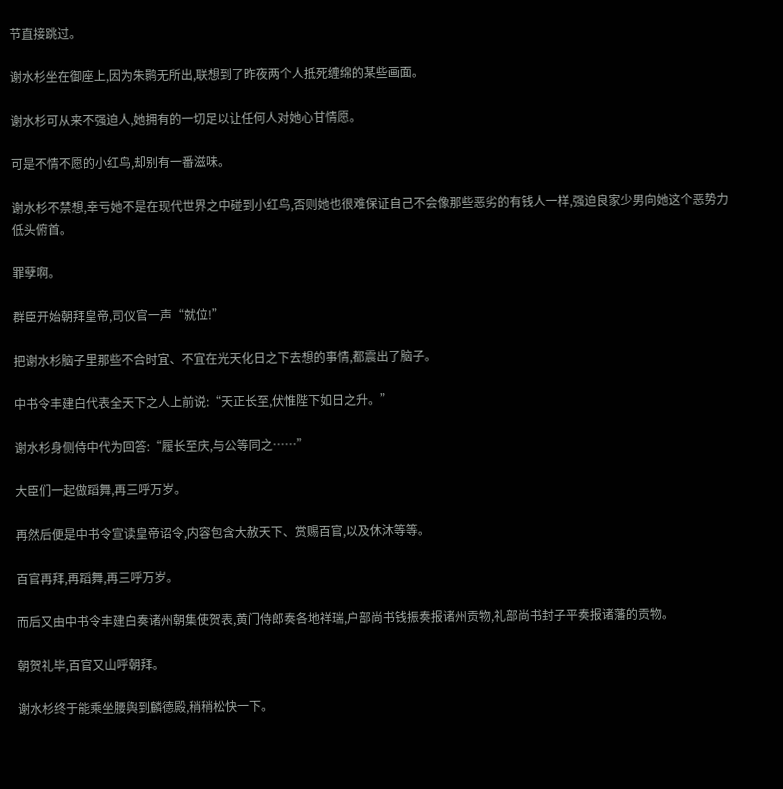节直接跳过。

谢水杉坐在御座上,因为朱鹮无所出,联想到了昨夜两个人抵死缠绵的某些画面。

谢水杉可从来不强迫人,她拥有的一切足以让任何人对她心甘情愿。

可是不情不愿的小红鸟,却别有一番滋味。

谢水杉不禁想,幸亏她不是在现代世界之中碰到小红鸟,否则她也很难保证自己不会像那些恶劣的有钱人一样,强迫良家少男向她这个恶势力低头俯首。

罪孽啊。

群臣开始朝拜皇帝,司仪官一声“就位!”

把谢水杉脑子里那些不合时宜、不宜在光天化日之下去想的事情,都震出了脑子。

中书令丰建白代表全天下之人上前说:“天正长至,伏惟陛下如日之升。”

谢水杉身侧侍中代为回答:“履长至庆,与公等同之……”

大臣们一起做蹈舞,再三呼万岁。

再然后便是中书令宣读皇帝诏令,内容包含大赦天下、赏赐百官,以及休沐等等。

百官再拜,再蹈舞,再三呼万岁。

而后又由中书令丰建白奏诸州朝集使贺表,黄门侍郎奏各地祥瑞,户部尚书钱振奏报诸州贡物,礼部尚书封子平奏报诸藩的贡物。

朝贺礼毕,百官又山呼朝拜。

谢水杉终于能乘坐腰舆到麟德殿,稍稍松快一下。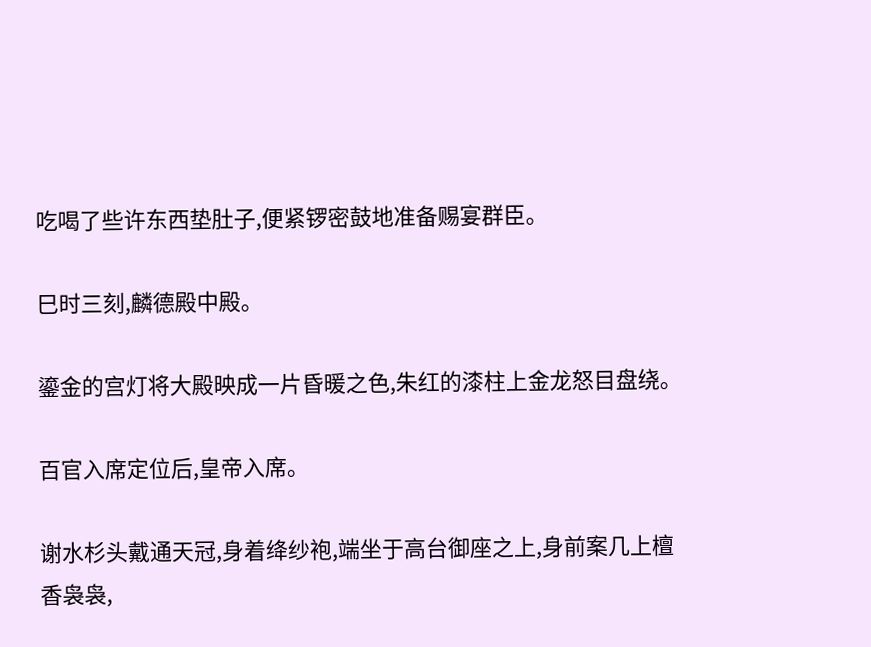吃喝了些许东西垫肚子,便紧锣密鼓地准备赐宴群臣。

巳时三刻,麟德殿中殿。

鎏金的宫灯将大殿映成一片昏暖之色,朱红的漆柱上金龙怒目盘绕。

百官入席定位后,皇帝入席。

谢水杉头戴通天冠,身着绛纱袍,端坐于高台御座之上,身前案几上檀香袅袅,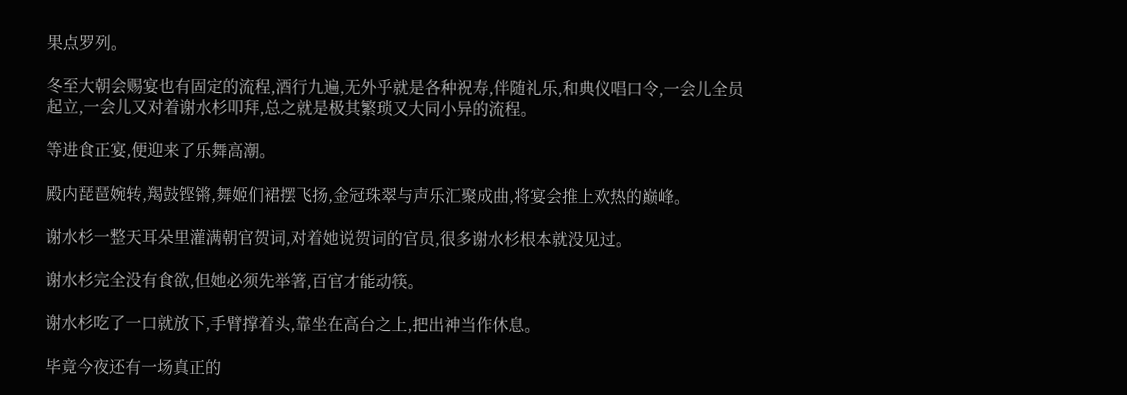果点罗列。

冬至大朝会赐宴也有固定的流程,酒行九遍,无外乎就是各种祝寿,伴随礼乐,和典仪唱口令,一会儿全员起立,一会儿又对着谢水杉叩拜,总之就是极其繁琐又大同小异的流程。

等进食正宴,便迎来了乐舞高潮。

殿内琵琶婉转,羯鼓铿锵,舞姬们裙摆飞扬,金冠珠翠与声乐汇聚成曲,将宴会推上欢热的巅峰。

谢水杉一整天耳朵里灌满朝官贺词,对着她说贺词的官员,很多谢水杉根本就没见过。

谢水杉完全没有食欲,但她必须先举箸,百官才能动筷。

谢水杉吃了一口就放下,手臂撑着头,靠坐在高台之上,把出神当作休息。

毕竟今夜还有一场真正的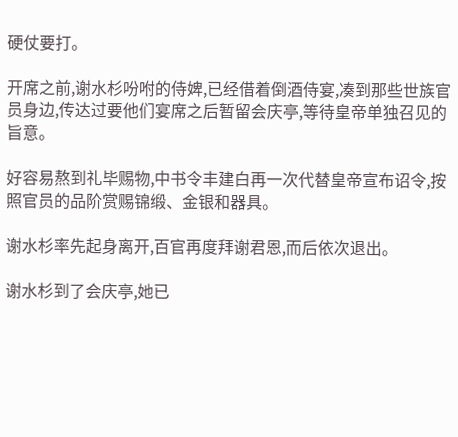硬仗要打。

开席之前,谢水杉吩咐的侍婢,已经借着倒酒侍宴,凑到那些世族官员身边,传达过要他们宴席之后暂留会庆亭,等待皇帝单独召见的旨意。

好容易熬到礼毕赐物,中书令丰建白再一次代替皇帝宣布诏令,按照官员的品阶赏赐锦缎、金银和器具。

谢水杉率先起身离开,百官再度拜谢君恩,而后依次退出。

谢水杉到了会庆亭,她已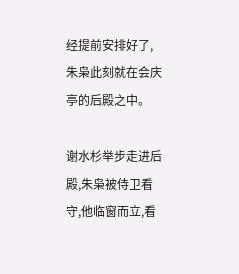经提前安排好了,朱枭此刻就在会庆亭的后殿之中。

谢水杉举步走进后殿,朱枭被侍卫看守,他临窗而立,看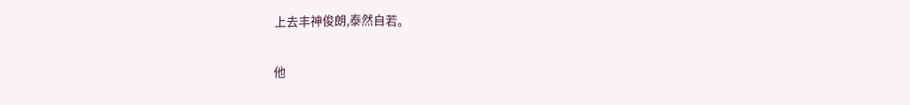上去丰神俊朗,泰然自若。

他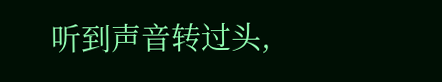听到声音转过头,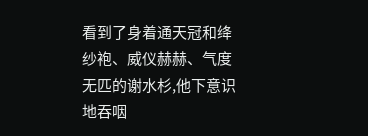看到了身着通天冠和绛纱袍、威仪赫赫、气度无匹的谢水杉,他下意识地吞咽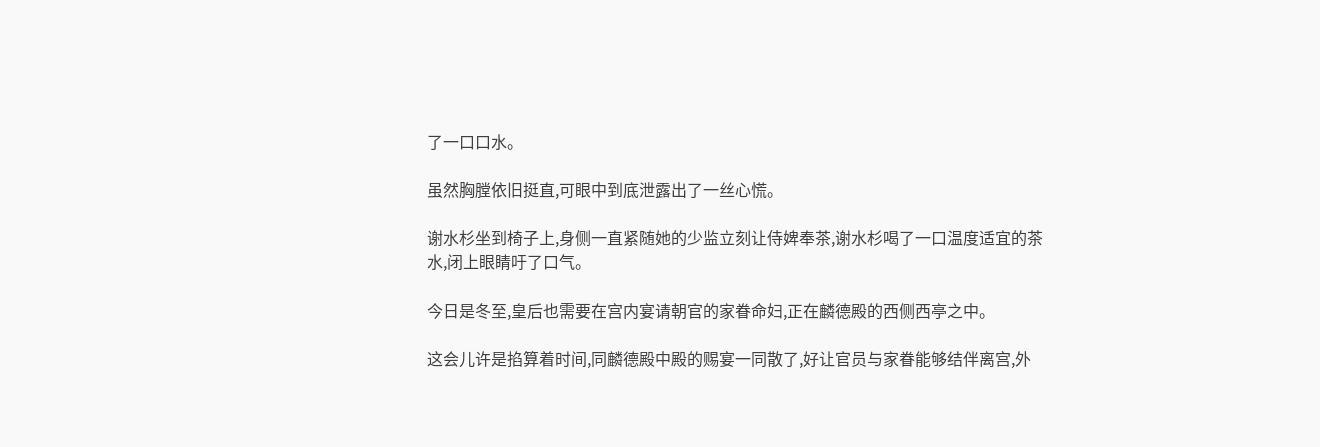了一口口水。

虽然胸膛依旧挺直,可眼中到底泄露出了一丝心慌。

谢水杉坐到椅子上,身侧一直紧随她的少监立刻让侍婢奉茶,谢水杉喝了一口温度适宜的茶水,闭上眼睛吁了口气。

今日是冬至,皇后也需要在宫内宴请朝官的家眷命妇,正在麟德殿的西侧西亭之中。

这会儿许是掐算着时间,同麟德殿中殿的赐宴一同散了,好让官员与家眷能够结伴离宫,外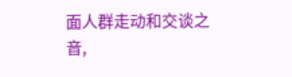面人群走动和交谈之音,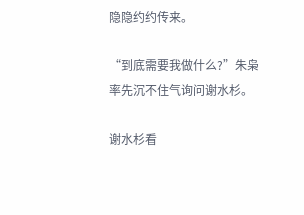隐隐约约传来。

“到底需要我做什么?”朱枭率先沉不住气询问谢水杉。

谢水杉看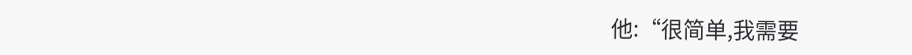他:“很简单,我需要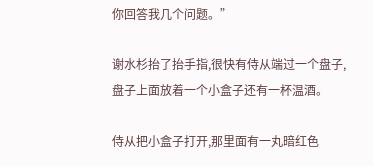你回答我几个问题。”

谢水杉抬了抬手指,很快有侍从端过一个盘子,盘子上面放着一个小盒子还有一杯温酒。

侍从把小盒子打开,那里面有一丸暗红色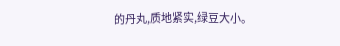的丹丸,质地紧实,绿豆大小。